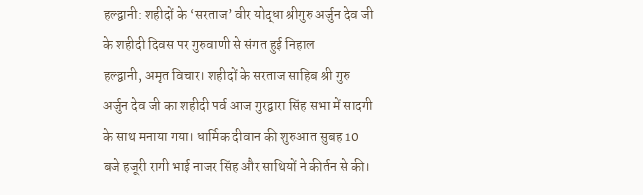हल्द्वानी: शहीदों के ‘सरताज’ वीर योद्धा श्रीगुरु अर्जुन देव जी के शहीदी दिवस पर गुरुवाणी से संगत हुई निहाल
हल्द्वानी, अमृत विचार। शहीदों के सरताज साहिब श्री गुरु अर्जुन देव जी का शहीदी पर्व आज गुरद्वारा सिंह सभा में सादगी के साथ मनाया गया। धार्मिक दीवान की शुरुआत सुबह 10 बजे हजूरी रागी भाई नाजर सिंह और साथियों ने कीर्तन से की।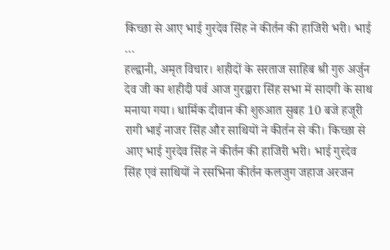किच्छा से आए भाई गुरदेव सिंह ने कीर्तन की हाजिरी भरी। भाई …
हल्द्वानी, अमृत विचार। शहीदों के सरताज साहिब श्री गुरु अर्जुन देव जी का शहीदी पर्व आज गुरद्वारा सिंह सभा में सादगी के साथ मनाया गया। धार्मिक दीवान की शुरुआत सुबह 10 बजे हजूरी रागी भाई नाजर सिंह और साथियों ने कीर्तन से की। किच्छा से आए भाई गुरदेव सिंह ने कीर्तन की हाजिरी भरी। भाई गुरदेव सिंह एवं साथियों ने रसभिना कीर्तन कलजुग जहाज अरजन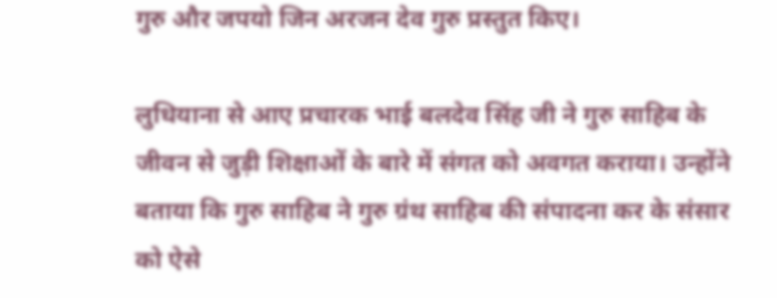गुरु और जपयो जिन अरजन देव गुरु प्रस्तुत किए।

लुधियाना से आए प्रचारक भाई बलदेव सिंह जी ने गुरु साहिब के जीवन से जुड़ी शिक्षाओं के बारे में संगत को अवगत कराया। उन्होंने बताया कि गुरु साहिब ने गुरु ग्रंथ साहिब की संपादना कर के संसार को ऐसे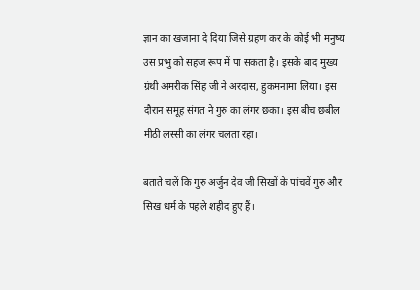ज्ञान का खजाना दे दिया जिसे ग्रहण कर के कोई भी मनुष्य उस प्रभु को सहज रूप में पा सकता है। इसके बाद मुख्य ग्रंथी अमरीक सिंह जी ने अरदास, हुकमनामा लिया। इस दौरान समूह संगत ने गुरु का लंगर छका। इस बीच छबील मीठी लस्सी का लंगर चलता रहा।

बताते चलें कि गुरु अर्जुन देव जी सिखों के पांचवें गुरु और सिख धर्म के पहले शहीद हुए हैं।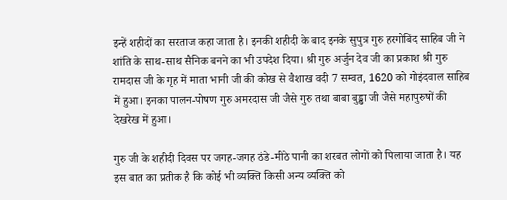इन्हें शहीदों का सरताज कहा जाता है। इनकी शहीदी के बाद इनके सुपुत्र गुरु हरगोबिंद साहिब जी ने शांति के साथ-साथ सैनिक बनने का भी उपदेश दिया। श्री गुरु अर्जुन देव जी का प्रकाश श्री गुरु रामदास जी के गृह में माता भानी जी की कोख से वैशाख वदी 7 सम्वत, 1620 को गोइंदवाल साहिब में हुआ। इनका पालन-पोषण गुरु अमरदास जी जैसे गुरु तथा बाबा बुड्ढा जी जैसे महापुरुषों की देखरेख में हुआ।

गुरु जी के शहीदी दिवस पर जगह-जगह ठंडे-मीठे पानी का शरबत लोगों को पिलाया जाता है। यह इस बात का प्रतीक है कि कोई भी व्यक्ति किसी अन्य व्यक्ति को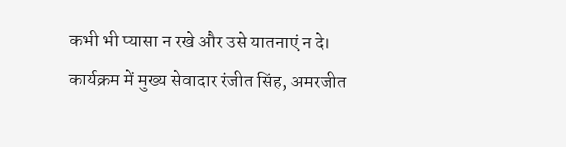कभी भी प्यासा न रखे और उसे यातनाएं न दे। कार्यक्रम में मुख्य सेवादार रंजीत सिंह, अमरजीत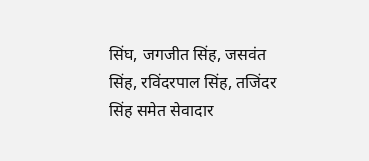सिंघ, जगजीत सिंह, जसवंत सिंह, रविंदरपाल सिंह, तजिंदर सिंह समेत सेवादार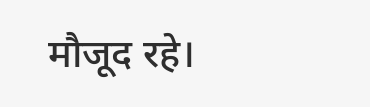मौजूद रहे।